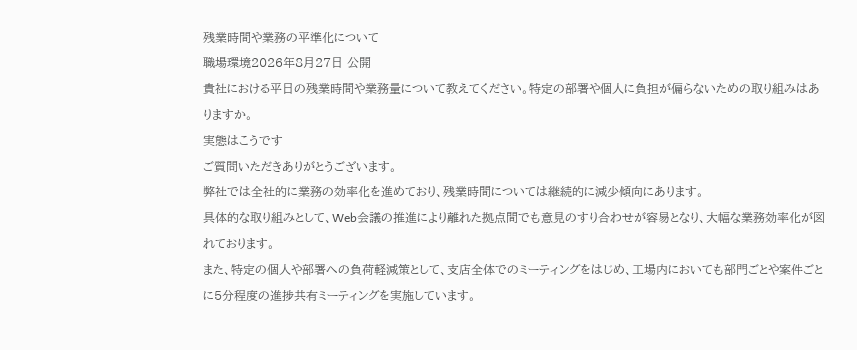残業時間や業務の平準化について
職場環境2026年8月27日 公開
貴社における平日の残業時間や業務量について教えてください。特定の部署や個人に負担が偏らないための取り組みはありますか。
実態はこうです
ご質問いただきありがとうございます。
弊社では全社的に業務の効率化を進めており、残業時間については継続的に減少傾向にあります。
具体的な取り組みとして、Web会議の推進により離れた拠点間でも意見のすり合わせが容易となり、大幅な業務効率化が図れております。
また、特定の個人や部署への負荷軽減策として、支店全体でのミーティングをはじめ、工場内においても部門ごとや案件ごとに5分程度の進捗共有ミーティングを実施しています。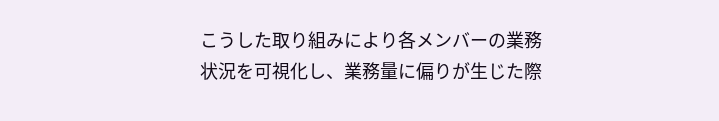こうした取り組みにより各メンバーの業務状況を可視化し、業務量に偏りが生じた際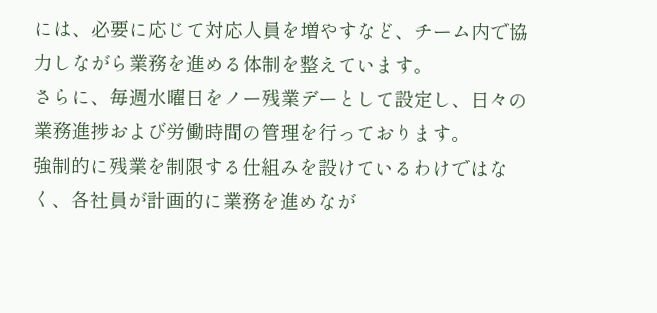には、必要に応じて対応人員を増やすなど、チーム内で協力しながら業務を進める体制を整えています。
さらに、毎週水曜日をノー残業デーとして設定し、日々の業務進捗および労働時間の管理を行っております。
強制的に残業を制限する仕組みを設けているわけではなく、各社員が計画的に業務を進めなが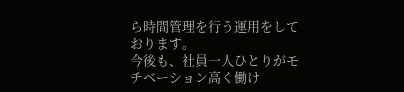ら時間管理を行う運用をしております。
今後も、社員一人ひとりがモチベーション高く働け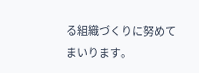る組織づくりに努めてまいります。